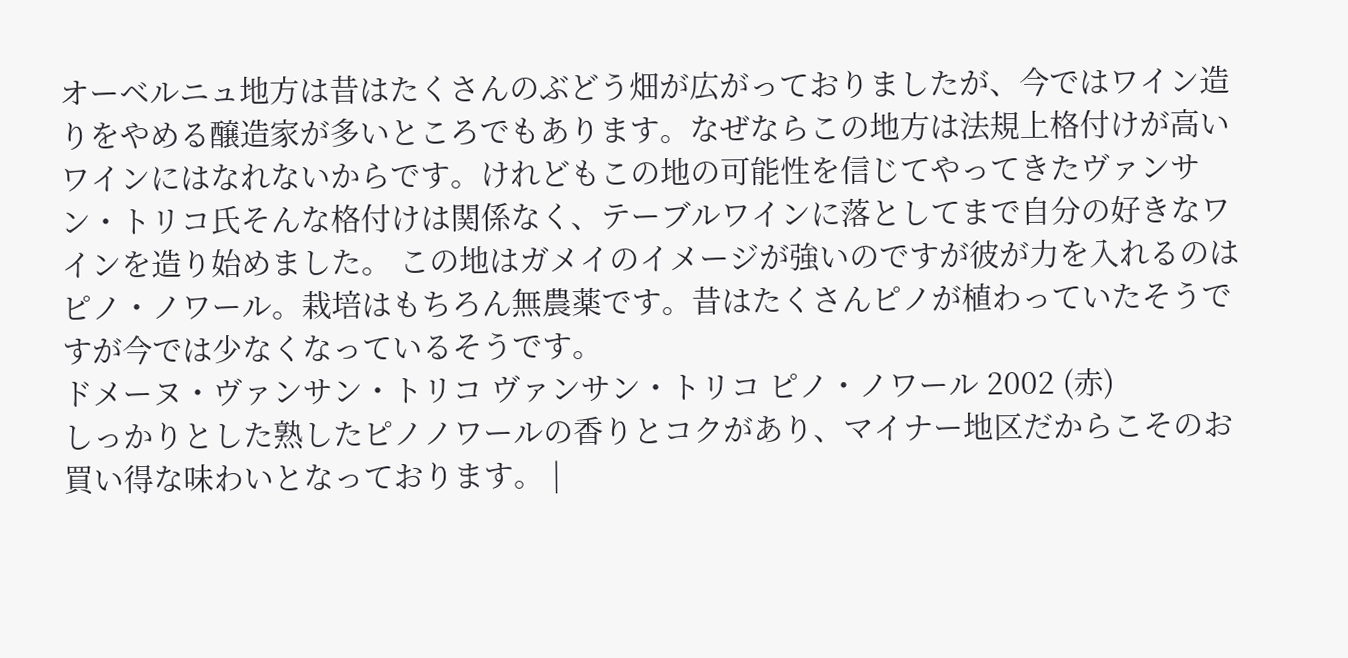オーベルニュ地方は昔はたくさんのぶどう畑が広がっておりましたが、今ではワイン造りをやめる醸造家が多いところでもあります。なぜならこの地方は法規上格付けが高いワインにはなれないからです。けれどもこの地の可能性を信じてやってきたヴァンサン・トリコ氏そんな格付けは関係なく、テーブルワインに落としてまで自分の好きなワインを造り始めました。 この地はガメイのイメージが強いのですが彼が力を入れるのはピノ・ノワール。栽培はもちろん無農薬です。昔はたくさんピノが植わっていたそうですが今では少なくなっているそうです。
ドメーヌ・ヴァンサン・トリコ ヴァンサン・トリコ ピノ・ノワール 2002 (赤)
しっかりとした熟したピノノワールの香りとコクがあり、マイナー地区だからこそのお買い得な味わいとなっております。 |